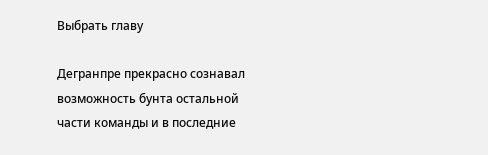Выбрать главу

Дегранпре прекрасно сознавал возможность бунта остальной части команды и в последние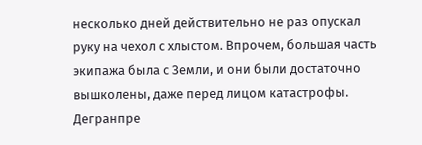несколько дней действительно не раз опускал руку на чехол с хлыстом. Впрочем, большая часть экипажа была с Земли, и они были достаточно вышколены, даже перед лицом катастрофы. Дегранпре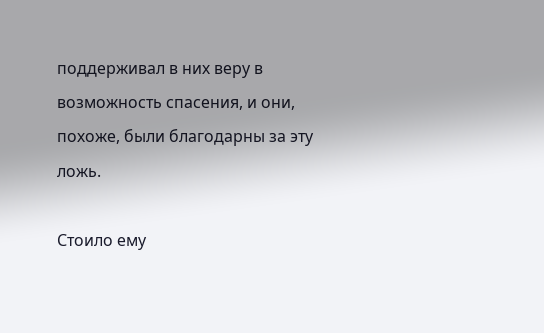поддерживал в них веру в возможность спасения, и они, похоже, были благодарны за эту ложь.

Стоило ему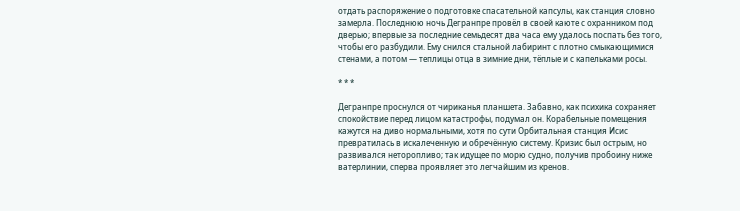отдать распоряжение о подготовке спасательной капсулы, как станция словно замерла. Последнюю ночь Дегранпре провёл в своей каюте с охранником под дверью; впервые за последние семьдесят два часа ему удалось поспать без того, чтобы его разбудили. Ему снился стальной лабиринт с плотно смыкающимися стенами, а потом — теплицы отца в зимние дни, тёплые и с капельками росы.

* * *

Дегранпре проснулся от чириканья планшета. Забавно, как психика сохраняет спокойствие перед лицом катастрофы, подумал он. Корабельные помещения кажутся на диво нормальными, хотя по сути Орбитальная станция Исис превратилась в искалеченную и обречённую систему. Кризис был острым, но развивался неторопливо; так идущее по морю судно, получив пробоину ниже ватерлинии, сперва проявляет это легчайшим из кренов.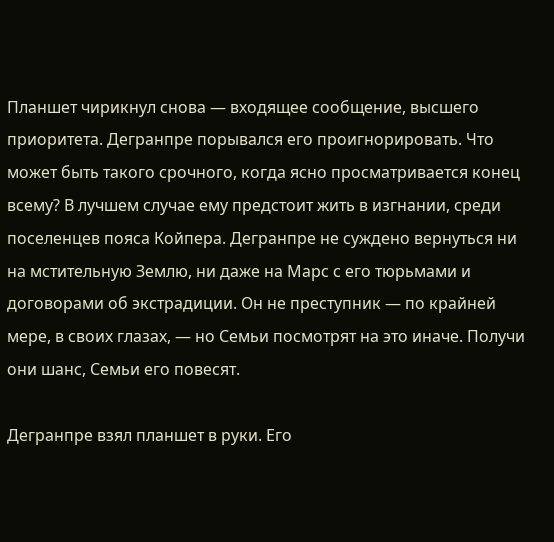Планшет чирикнул снова — входящее сообщение, высшего приоритета. Дегранпре порывался его проигнорировать. Что может быть такого срочного, когда ясно просматривается конец всему? В лучшем случае ему предстоит жить в изгнании, среди поселенцев пояса Койпера. Дегранпре не суждено вернуться ни на мстительную Землю, ни даже на Марс с его тюрьмами и договорами об экстрадиции. Он не преступник — по крайней мере, в своих глазах, — но Семьи посмотрят на это иначе. Получи они шанс, Семьи его повесят.

Дегранпре взял планшет в руки. Его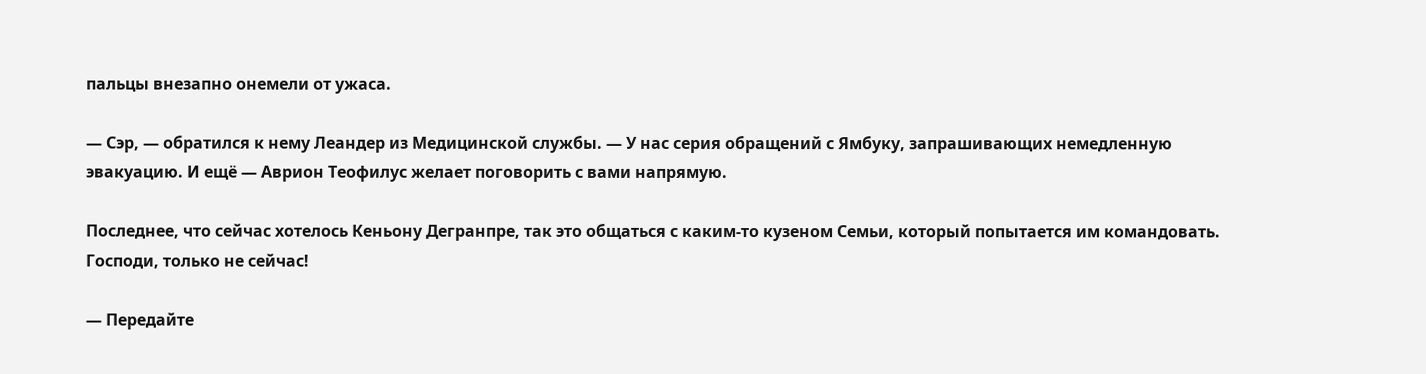пальцы внезапно онемели от ужаса.

— Сэр, — обратился к нему Леандер из Медицинской службы. — У нас серия обращений с Ямбуку, запрашивающих немедленную эвакуацию. И ещё — Аврион Теофилус желает поговорить с вами напрямую.

Последнее, что сейчас хотелось Кеньону Дегранпре, так это общаться с каким-то кузеном Семьи, который попытается им командовать. Господи, только не сейчас!

— Передайте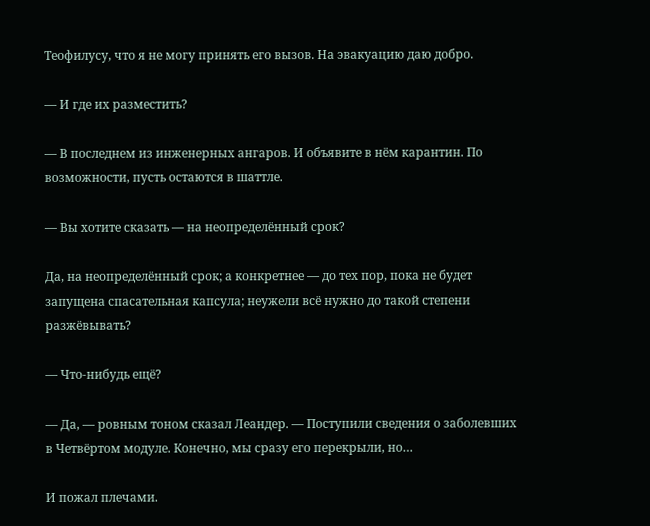Теофилусу, что я не могу принять его вызов. На эвакуацию даю добро.

— И где их разместить?

— В последнем из инженерных ангаров. И объявите в нём карантин. По возможности, пусть остаются в шаттле.

— Вы хотите сказать — на неопределённый срок?

Да, на неопределённый срок; а конкретнее — до тех пор, пока не будет запущена спасательная капсула; неужели всё нужно до такой степени разжёвывать?

— Что-нибудь ещё?

— Да, — ровным тоном сказал Леандер. — Поступили сведения о заболевших в Четвёртом модуле. Конечно, мы сразу его перекрыли, но…

И пожал плечами.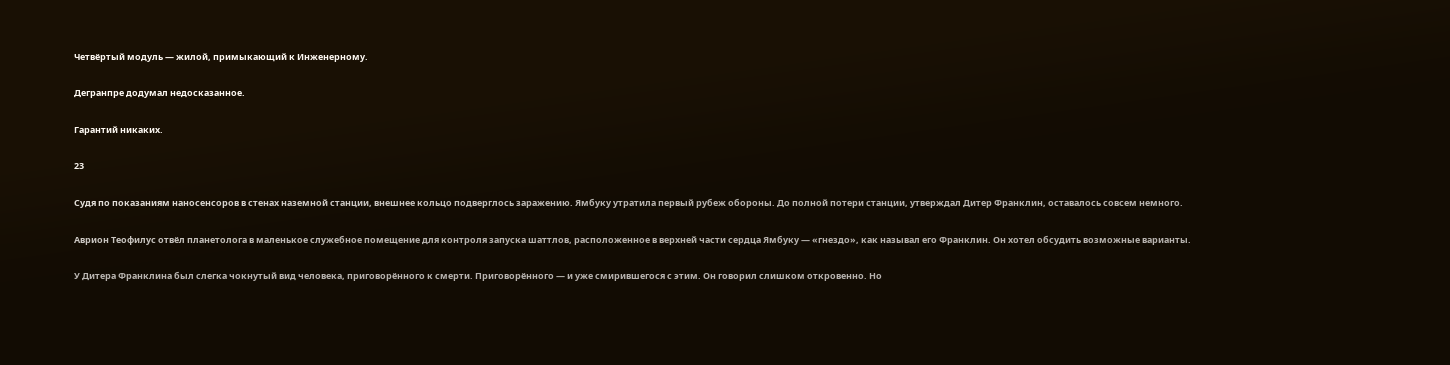Четвёртый модуль — жилой, примыкающий к Инженерному.

Дегранпре додумал недосказанное.

Гарантий никаких.

23

Судя по показаниям наносенсоров в стенах наземной станции, внешнее кольцо подверглось заражению. Ямбуку утратила первый рубеж обороны. До полной потери станции, утверждал Дитер Франклин, оставалось совсем немного.

Аврион Теофилус отвёл планетолога в маленькое служебное помещение для контроля запуска шаттлов, расположенное в верхней части сердца Ямбуку — «гнездо», как называл его Франклин. Он хотел обсудить возможные варианты.

У Дитера Франклина был слегка чокнутый вид человека, приговорённого к смерти. Приговорённого — и уже смирившегося с этим. Он говорил слишком откровенно. Но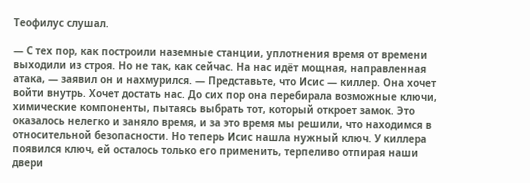Теофилус слушал.

— С тех пор, как построили наземные станции, уплотнения время от времени выходили из строя. Но не так, как сейчас. На нас идёт мощная, направленная атака, — заявил он и нахмурился. — Представьте, что Исис — киллер. Она хочет войти внутрь. Хочет достать нас. До сих пор она перебирала возможные ключи, химические компоненты, пытаясь выбрать тот, который откроет замок. Это оказалось нелегко и заняло время, и за это время мы решили, что находимся в относительной безопасности. Но теперь Исис нашла нужный ключ. У киллера появился ключ, ей осталось только его применить, терпеливо отпирая наши двери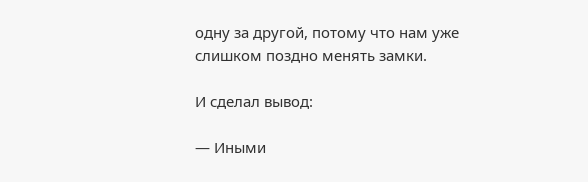одну за другой, потому что нам уже слишком поздно менять замки.

И сделал вывод:

— Иными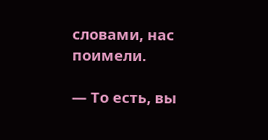словами, нас поимели.

— То есть, вы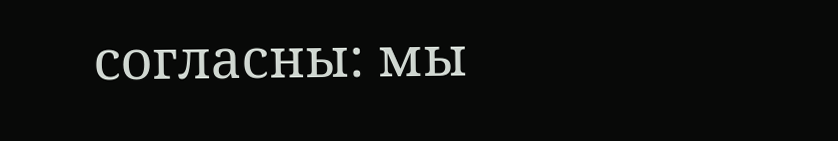согласны: мы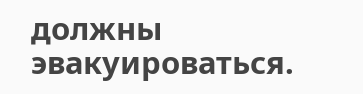должны эвакуироваться.